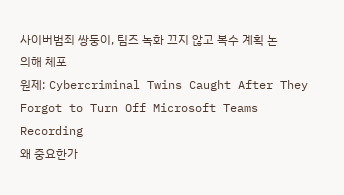사이버범죄 쌍둥이, 팀즈 녹화 끄지 않고 복수 계획 논의해 체포
원제: Cybercriminal Twins Caught After They Forgot to Turn Off Microsoft Teams Recording
왜 중요한가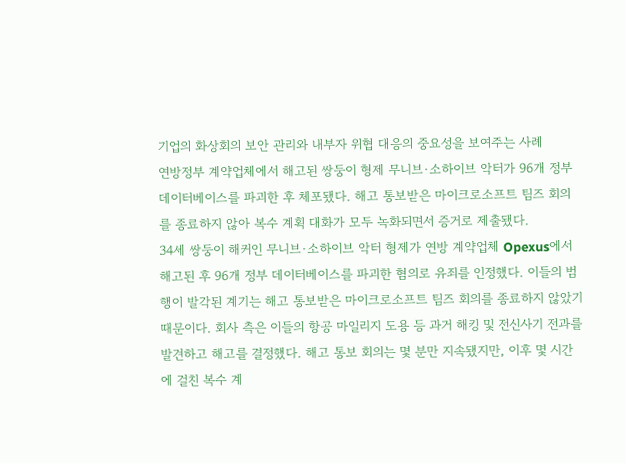기업의 화상회의 보안 관리와 내부자 위협 대응의 중요성을 보여주는 사례
연방정부 계약업체에서 해고된 쌍둥이 형제 무니브·소하이브 악터가 96개 정부 데이터베이스를 파괴한 후 체포됐다. 해고 통보받은 마이크로소프트 팀즈 회의를 종료하지 않아 복수 계획 대화가 모두 녹화되면서 증거로 제출됐다.
34세 쌍둥이 해커인 무니브·소하이브 악터 형제가 연방 계약업체 Opexus에서 해고된 후 96개 정부 데이터베이스를 파괴한 혐의로 유죄를 인정했다. 이들의 범행이 발각된 계기는 해고 통보받은 마이크로소프트 팀즈 회의를 종료하지 않았기 때문이다. 회사 측은 이들의 항공 마일리지 도용 등 과거 해킹 및 전신사기 전과를 발견하고 해고를 결정했다. 해고 통보 회의는 몇 분만 지속됐지만, 이후 몇 시간에 걸친 복수 계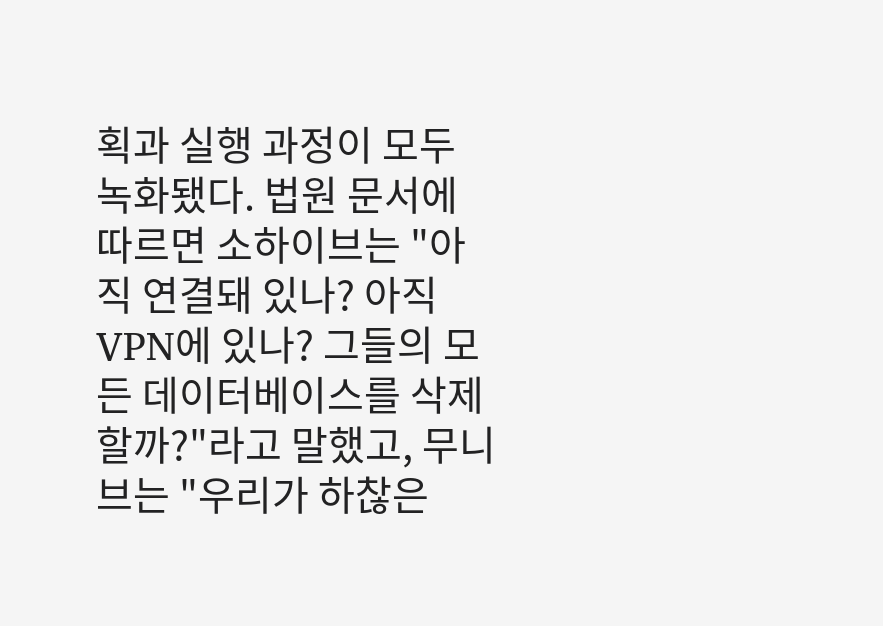획과 실행 과정이 모두 녹화됐다. 법원 문서에 따르면 소하이브는 "아직 연결돼 있나? 아직 VPN에 있나? 그들의 모든 데이터베이스를 삭제할까?"라고 말했고, 무니브는 "우리가 하찮은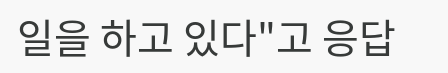일을 하고 있다"고 응답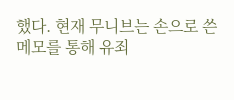했다. 현재 무니브는 손으로 쓴 메모를 통해 유죄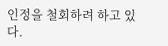인정을 철회하려 하고 있다.